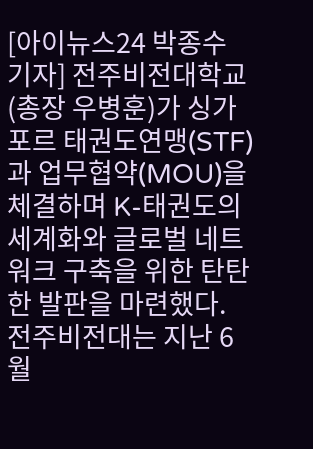[아이뉴스24 박종수 기자] 전주비전대학교(총장 우병훈)가 싱가포르 태권도연맹(STF)과 업무협약(MOU)을 체결하며 K-태권도의 세계화와 글로벌 네트워크 구축을 위한 탄탄한 발판을 마련했다.
전주비전대는 지난 6월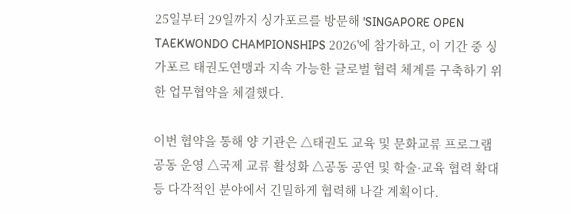25일부터 29일까지 싱가포르를 방문해 'SINGAPORE OPEN TAEKWONDO CHAMPIONSHIPS 2026'에 참가하고, 이 기간 중 싱가포르 태권도연맹과 지속 가능한 글로벌 협력 체계를 구축하기 위한 업무협약을 체결했다.

이번 협약을 통해 양 기관은 △태권도 교육 및 문화교류 프로그램 공동 운영 △국제 교류 활성화 △공동 공연 및 학술·교육 협력 확대 등 다각적인 분야에서 긴밀하게 협력해 나갈 계획이다.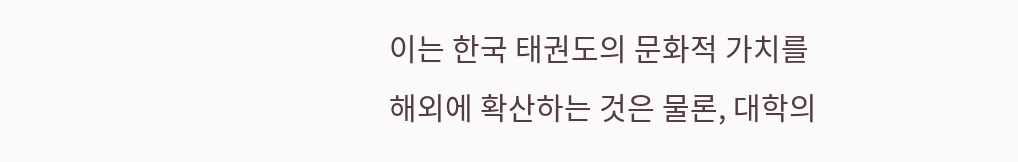이는 한국 태권도의 문화적 가치를 해외에 확산하는 것은 물론, 대학의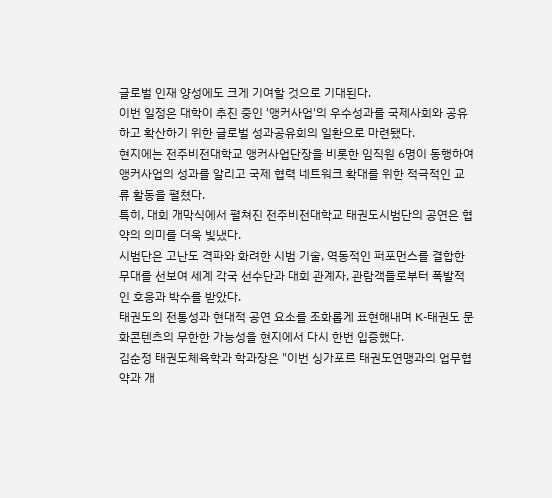글로벌 인재 양성에도 크게 기여할 것으로 기대된다.
이번 일정은 대학이 추진 중인 '앵커사업'의 우수성과를 국제사회와 공유하고 확산하기 위한 글로벌 성과공유회의 일환으로 마련됐다.
현지에는 전주비전대학교 앵커사업단장을 비롯한 임직원 6명이 동행하여 앵커사업의 성과를 알리고 국제 협력 네트워크 확대를 위한 적극적인 교류 활동을 펼쳤다.
특히, 대회 개막식에서 펼쳐진 전주비전대학교 태권도시범단의 공연은 협약의 의미를 더욱 빛냈다.
시범단은 고난도 격파와 화려한 시범 기술, 역동적인 퍼포먼스를 결합한 무대를 선보여 세계 각국 선수단과 대회 관계자, 관람객들로부터 폭발적인 호응과 박수를 받았다.
태권도의 전통성과 현대적 공연 요소를 조화롭게 표현해내며 K-태권도 문화콘텐츠의 무한한 가능성을 현지에서 다시 한번 입증했다.
김순정 태권도체육학과 학과장은 "이번 싱가포르 태권도연맹과의 업무협약과 개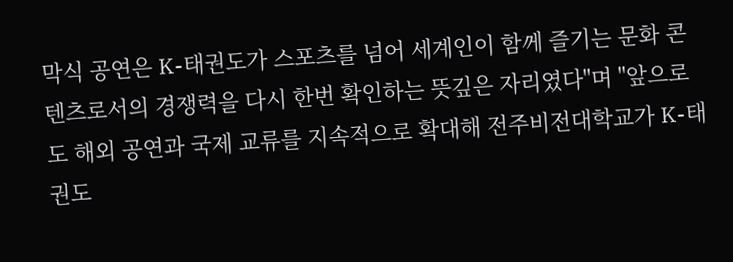막식 공연은 K-태권도가 스포츠를 넘어 세계인이 함께 즐기는 문화 콘텐츠로서의 경쟁력을 다시 한번 확인하는 뜻깊은 자리였다"며 "앞으로도 해외 공연과 국제 교류를 지속적으로 확대해 전주비전대학교가 K-태권도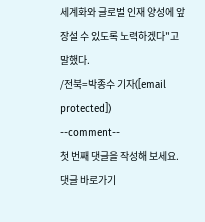세계화와 글로벌 인재 양성에 앞장설 수 있도록 노력하겠다"고 말했다.
/전북=박종수 기자([email protected])
--comment--
첫 번째 댓글을 작성해 보세요.
댓글 바로가기